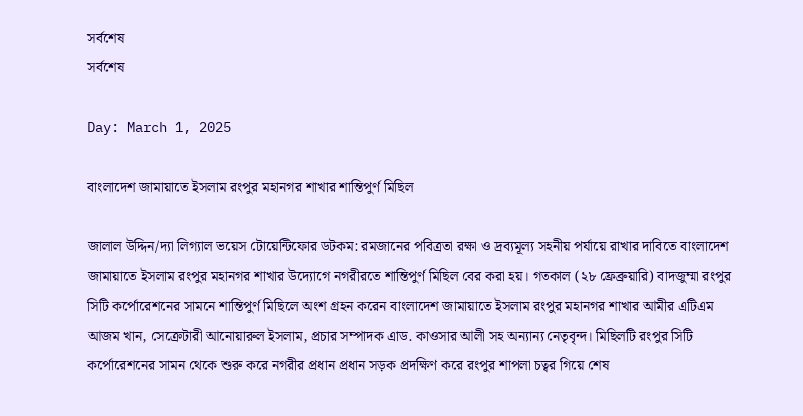সর্বশেষ
সর্বশেষ

Day: March 1, 2025

বাংলাদেশ জামায়াতে ইসলাম রংপুর মহানগর শাখার শান্তিপুর্ণ মিছিল

জালাল উদ্দিন/দ্যা লিগ্যাল ভয়েস টোয়েন্টিফোর ডটকম: রমজানের পবিত্রতা রক্ষা ও দ্রব্যমূল্য সহনীয় পর্যায়ে রাখার দাবিতে বাংলাদেশ জামায়াতে ইসলাম রংপুর মহানগর শাখার উদ্যোগে নগরীরতে শান্তিপুর্ণ মিছিল বের করা হয়। গতকাল (২৮ ফ্রেব্রুয়ারি) বাদজুম্মা রংপুর সিটি কর্পোরেশনের সামনে শান্তিপুর্ণ মিছিলে অংশ গ্রহন করেন বাংলাদেশ জামায়াতে ইসলাম রংপুর মহানগর শাখার আমীর এটিএম আজম খান, সেক্রেটারী আনোয়ারুল ইসলাম, প্রচার সম্পাদক এাড. কাওসার আলী সহ অন্যান্য নেতৃবৃন্দ। মিছিলটি রংপুর সিটি কর্পোরেশনের সামন থেকে শুরু করে নগরীর প্রধান প্রধান সড়ক প্রদক্ষিণ করে রংপুর শাপলা চত্বর গিয়ে শেষ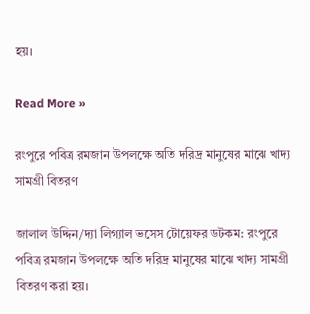হয়।

Read More »

রংপুরে পবিত্র রমজান উপলক্ষে অতি দরিদ্র মানুষের মাঝে খাদ্য সামগ্রী বিতরণ

জালাল উদ্দিন/দ্যা লিগ্যাল ভসেস টোয়েফর ডটকম: রংপুরে পবিত্র রমজান উপলক্ষে অতি দরিদ্র মানুষের মাঝে খাদ্য সামগ্রী বিতরণ করা হয়।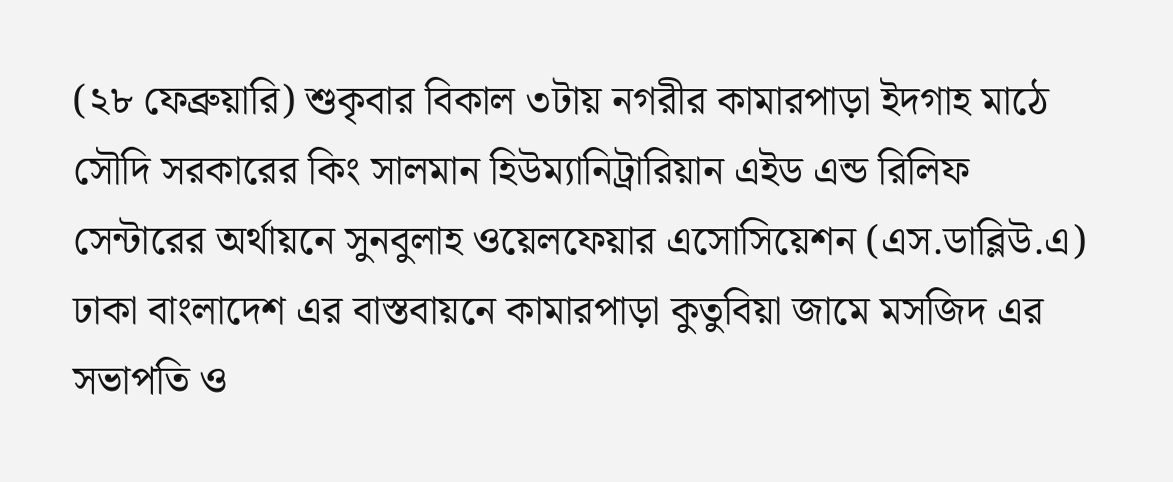(২৮ ফেব্রুয়ারি) শুকৃবার বিকাল ৩টায় নগরীর কামারপাড়া ইদগাহ মাঠে সৌদি সরকারের কিং সালমান হিউম্যানিট্রারিয়ান এইড এন্ড রিলিফ সেন্টারের অর্থায়নে সুনবুলাহ ওয়েলফেয়ার এসোসিয়েশন (এস.ডাব্লিউ.এ) ঢাকা বাংলাদেশ এর বাস্তবায়নে কামারপাড়া কুতুবিয়া জামে মসজিদ এর সভাপতি ও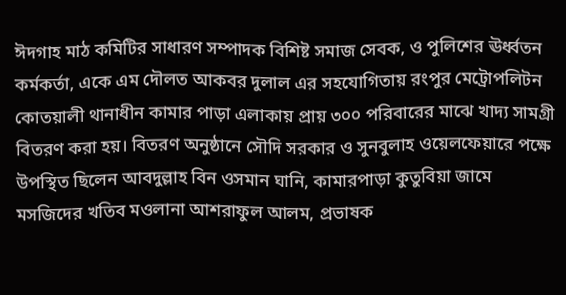ঈদগাহ মাঠ কমিটির সাধারণ সম্পাদক বিশিষ্ট সমাজ সেবক, ও পুলিশের ঊর্ধ্বতন কর্মকর্তা, একে এম দৌলত আকবর দুলাল এর সহযোগিতায় রংপুর মেট্রোপলিটন কোতয়ালী থানাধীন কামার পাড়া এলাকায় প্রায় ৩০০ পরিবারের মাঝে খাদ্য সামগ্রী বিতরণ করা হয়। বিতরণ অনুষ্ঠানে সৌদি সরকার ও সুনবুলাহ ওয়েলফেয়ারে পক্ষে উপস্থিত ছিলেন আবদুল্লাহ বিন ওসমান ঘানি, কামারপাড়া কুতুবিয়া জামে মসজিদের খতিব মওলানা আশরাফুল আলম, প্রভাষক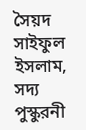সৈয়দ সাইফুল ইসলাম, সদ্য পুস্কুরনী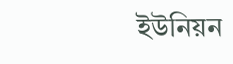ইউনিয়ন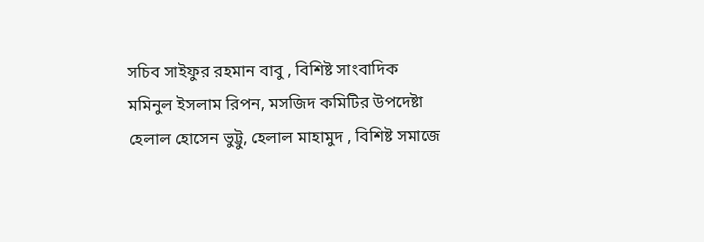সচিব সাইফুর রহমান বাবু , বিশিষ্ট সাংবাদিক মমিনুল ইসলাম রিপন, মসজিদ কমিটির উপদেষ্টা হেলাল হোসেন ভুট্টু, হেলাল মাহামুদ , বিশিষ্ট সমাজে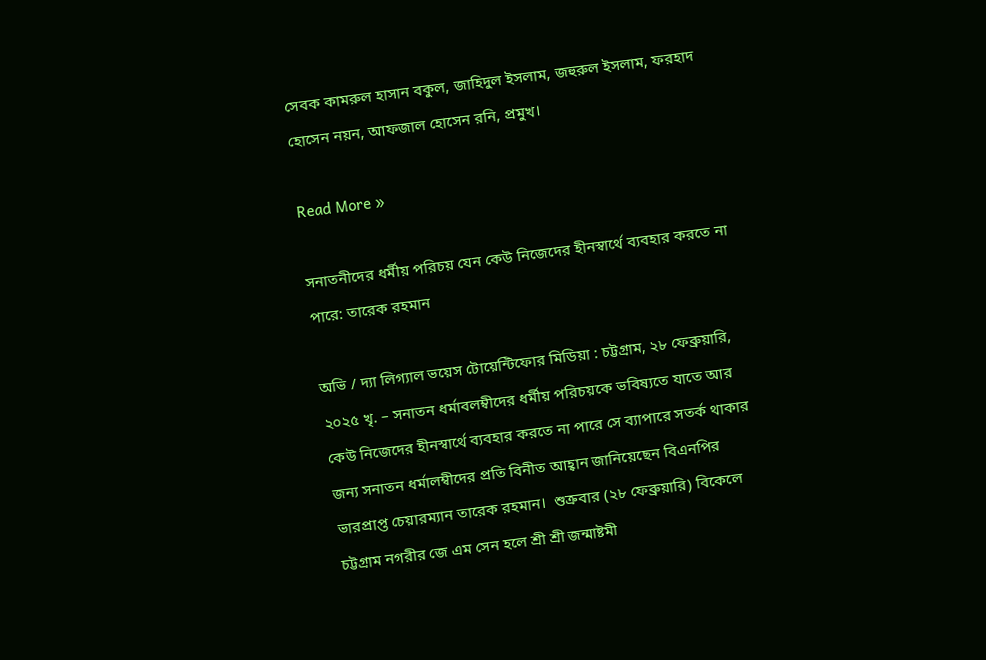সেবক কামরুল হাসান বকুল, জাহিদুল ইসলাম, জহুরুল ইসলাম, ফরহাদ হোসেন নয়ন, আফজাল হোসেন রনি, প্রমুখ।

Read More »

সনাতনীদের ধর্মীয় পরিচয় যেন কেউ নিজেদের হীনস্বার্থে ব্যবহার করতে না পারে: তারেক রহমান

অভি / দ্যা লিগ্যাল ভয়েস টোয়েন্টিফোর মিডিয়া : চট্টগ্রাম, ২৮ ফেব্রুয়ারি, ২০২৫ খৃ. – সনাতন ধর্মাবলম্বীদের ধর্মীয় পরিচয়কে ভবিষ্যতে যাতে আর কেউ নিজেদের হীনস্বার্থে ব্যবহার করতে না পারে সে ব্যাপারে সতর্ক থাকার জন্য সনাতন ধর্মালম্বীদের প্রতি বিনীত আহ্বান জানিয়েছেন বিএনপির ভারপ্রাপ্ত চেয়ারম্যান তারেক রহমান।  শুক্রবার (২৮ ফেব্রুয়ারি) বিকেলে চট্টগ্রাম নগরীর জে এম সেন হলে শ্রী শ্রী জন্মাষ্টমী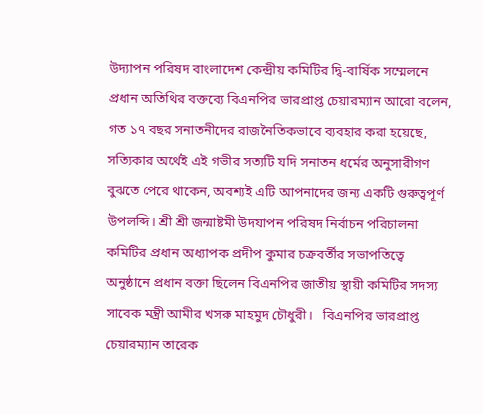উদ্যাপন পরিষদ বাংলাদেশ কেন্দ্রীয় কমিটির দ্বি-বার্ষিক সম্মেলনে প্রধান অতিথির বক্তব্যে বিএনপির ভারপ্রাপ্ত চেয়ারম্যান আরো বলেন, গত ১৭ বছর সনাতনীদের রাজনৈতিকভাবে ব্যবহার করা হয়েছে, সত্যিকার অর্থেই এই গভীর সত্যটি যদি সনাতন ধর্মের অনুসারীগণ বুঝতে পেরে থাকেন, অবশ্যই এটি আপনাদের জন্য একটি গুরুত্বপূর্ণ উপলব্দি। শ্রী শ্রী জন্মাষ্টমী উদযাপন পরিষদ নির্বাচন পরিচালনা কমিটির প্রধান অধ্যাপক প্রদীপ কুমার চক্রবর্তীর সভাপতিত্বে অনুষ্ঠানে প্রধান বক্তা ছিলেন বিএনপির জাতীয় স্থায়ী কমিটির সদস্য সাবেক মন্ত্রী আমীর খসরু মাহমুদ চৌধুরী।   বিএনপির ভারপ্রাপ্ত চেয়ারম্যান তারেক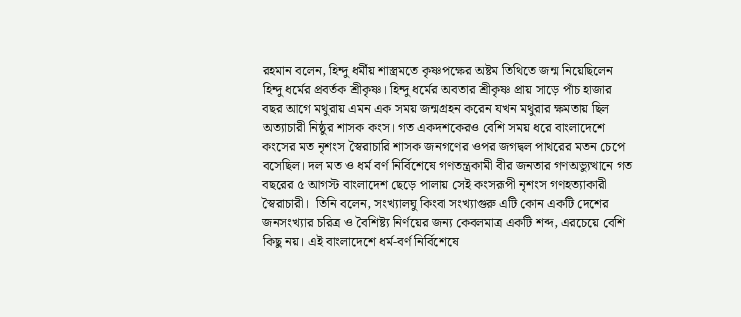রহমান বলেন, হিন্দু ধর্মীয় শাস্ত্রমতে কৃষ্ণপক্ষের অষ্টম তিথিতে জন্ম নিয়েছিলেন হিন্দু ধর্মের প্রবর্তক শ্রীকৃষ্ণ। হিন্দু ধর্মের অবতার শ্রীকৃষ্ণ প্রায় সাড়ে পাঁচ হাজার বছর আগে মথুরায় এমন এক সময় জন্মগ্রহন করেন যখন মথুরার ক্ষমতায় ছিল অত্যাচারী নিষ্ঠুর শাসক কংস। গত একদশকেরও বেশি সময় ধরে বাংলাদেশে কংসের মত নৃশংস স্বৈরাচারি শাসক জনগণের ওপর জগদ্বল পাথরের মতন চেপে বসেছিল। দল মত ও ধর্ম বর্ণ নির্বিশেষে গণতন্ত্রকামী বীর জনতার গণঅভ্যুত্থানে গত বছরের ৫ আগস্ট বাংলাদেশ ছেড়ে পালায় সেই কংসরূপী নৃশংস গণহত্যাকারী স্বৈরাচারী।  তিনি বলেন, সংখ্যালঘু কিংবা সংখ্যাগুরু এটি কোন একটি দেশের জনসংখ্যার চরিত্র ও বৈশিষ্ট্য নির্ণয়ের জন্য কেবলমাত্র একটি শব্দ, এরচেয়ে বেশি কিছু নয়। এই বাংলাদেশে ধর্ম-বর্ণ নির্বিশেষে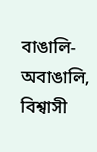বাঙালি-অবাঙালি, বিশ্বাসী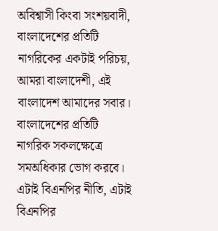অবিশ্বাসী কিংবা সংশয়বাদী, বাংলাদেশের প্রতিটি নাগরিকের একটাই পরিচয়, আমরা বাংলাদেশী, এই বাংলাদেশ আমাদের সবার। বাংলাদেশের প্রতিটি নাগরিক সকলক্ষেত্রে সমঅধিকার ভোগ করবে। এটাই বিএনপির নীতি, এটাই বিএনপির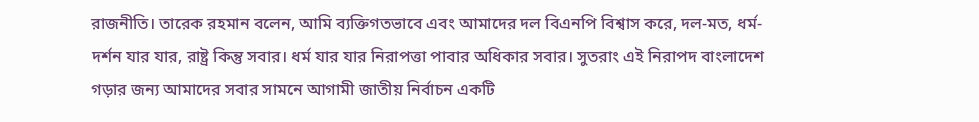রাজনীতি। তারেক রহমান বলেন, আমি ব্যক্তিগতভাবে এবং আমাদের দল বিএনপি বিশ্বাস করে, দল-মত, ধর্ম-দর্শন যার যার, রাষ্ট্র কিন্তু সবার। ধর্ম যার যার নিরাপত্তা পাবার অধিকার সবার। সুতরাং এই নিরাপদ বাংলাদেশ গড়ার জন্য আমাদের সবার সামনে আগামী জাতীয় নির্বাচন একটি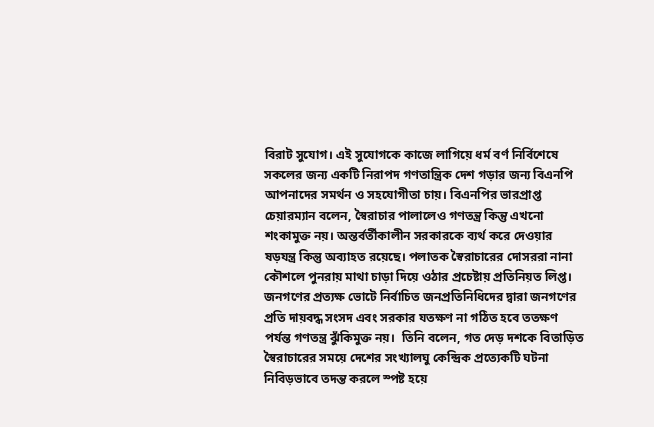বিরাট সুযোগ। এই সুযোগকে কাজে লাগিয়ে ধর্ম বর্ণ নির্বিশেষে সকলের জন্য একটি নিরাপদ গণতান্ত্রিক দেশ গড়ার জন্য বিএনপি আপনাদের সমর্থন ও সহযোগীতা চায়। বিএনপির ভারপ্রাপ্ত চেয়ারম্যান বলেন, স্বৈরাচার পালালেও গণতন্ত্র কিন্তু এখনো শংকামুক্ত নয়। অন্তর্বর্তীকালীন সরকারকে ব্যর্থ করে দেওয়ার ষড়যন্ত্র কিন্তু অব্যাহত রয়েছে। পলাতক স্বৈরাচারের দোসররা নানা কৌশলে পুনরায় মাথা চাড়া দিয়ে ওঠার প্রচেষ্টায় প্রতিনিয়ত লিপ্ত। জনগণের প্রত্যক্ষ ভোটে নির্বাচিত জনপ্রতিনিধিদের দ্বারা জনগণের প্রতি দায়বদ্ধ সংসদ এবং সরকার যতক্ষণ না গঠিত হবে ততক্ষণ পর্যন্ত গণতন্ত্র ঝুঁকিমুক্ত নয়।  তিনি বলেন, গত দেড় দশকে বিতাড়িত স্বৈরাচারের সময়ে দেশের সংখ্যালঘু কেন্দ্রিক প্রত্যেকটি ঘটনা নিবিড়ভাবে তদন্ত করলে স্পষ্ট হয়ে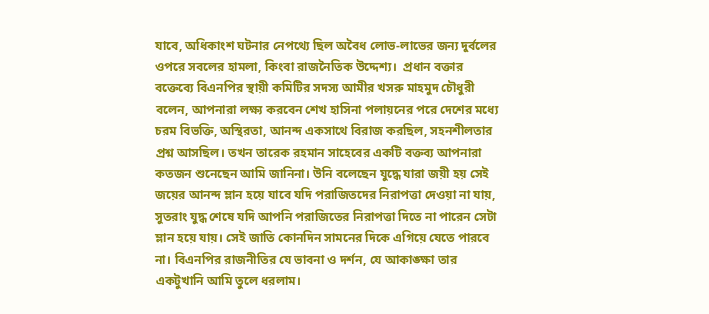যাবে, অধিকাংশ ঘটনার নেপথ্যে ছিল অবৈধ লোভ-লাভের জন্য দুর্বলের ওপরে সবলের হামলা, কিংবা রাজনৈতিক উদ্দেশ্য।  প্রধান বক্তার বক্তেব্যে বিএনপির স্থায়ী কমিটির সদস্য আমীর খসরু মাহমুদ চৌধুরী বলেন, আপনারা লক্ষ্য করবেন শেখ হাসিনা পলায়নের পরে দেশের মধ্যে চরম বিভক্তি, অস্থিরতা, আনন্দ একসাথে বিরাজ করছিল, সহনশীলতার প্রশ্ন আসছিল। তখন তারেক রহমান সাহেবের একটি বক্তব্য আপনারা কতজন শুনেছেন আমি জানিনা। উনি বলেছেন যুদ্ধে যারা জয়ী হয় সেই জয়ের আনন্দ ম্লান হয়ে যাবে যদি পরাজিতদের নিরাপত্তা দেওয়া না যায়, সুতরাং যুদ্ধ শেষে যদি আপনি পরাজিতের নিরাপত্তা দিতে না পারেন সেটা ম্লান হয়ে যায়। সেই জাতি কোনদিন সামনের দিকে এগিয়ে যেতে পারবে না। বিএনপির রাজনীতির যে ভাবনা ও দর্শন, যে আকাঙ্ক্ষা তার একটুখানি আমি তুলে ধরলাম।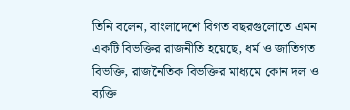তিনি বলেন, বাংলাদেশে বিগত বছরগুলোতে এমন একটি বিভক্তির রাজনীতি হয়েছে, ধর্ম ও জাতিগত বিভক্তি, রাজনৈতিক বিভক্তির মাধ্যমে কোন দল ও ব্যক্তি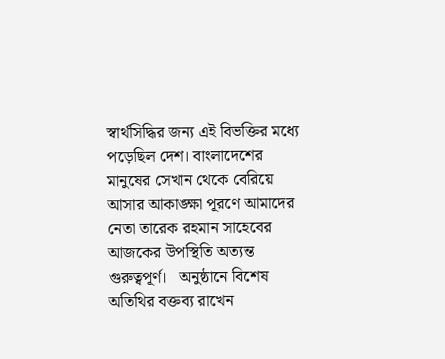স্বার্থসিদ্ধির জন্য এই বিভক্তির মধ্যে পড়েছিল দেশ। বাংলাদেশের মানুষের সেখান থেকে বেরিয়ে আসার আকাঙ্ক্ষা পূরণে আমাদের নেতা তারেক রহমান সাহেবের আজকের উপস্থিতি অত্যন্ত গুরুত্বপূর্ণ।   অনুষ্ঠানে বিশেষ অতিথির বক্তব্য রাখেন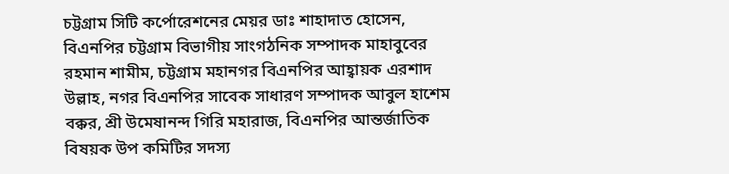চট্টগ্রাম সিটি কর্পোরেশনের মেয়র ডাঃ শাহাদাত হোসেন, বিএনপির চট্টগ্রাম বিভাগীয় সাংগঠনিক সম্পাদক মাহাবুবের রহমান শামীম, চট্টগ্রাম মহানগর বিএনপির আহ্বায়ক এরশাদ উল্লাহ, নগর বিএনপির সাবেক সাধারণ সম্পাদক আবুল হাশেম বক্কর, শ্রী উমেষানন্দ গিরি মহারাজ, বিএনপির আন্তর্জাতিক বিষয়ক উপ কমিটির সদস্য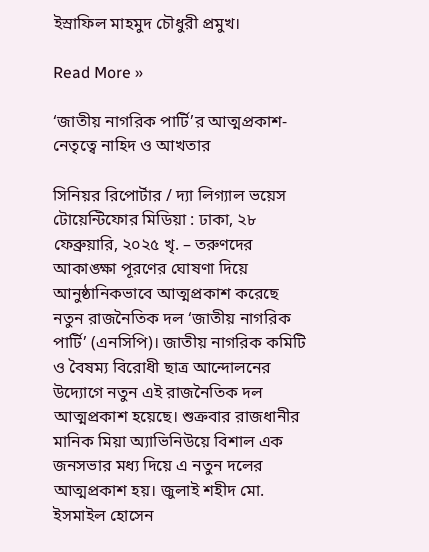ইস্রাফিল মাহমুদ চৌধুরী প্রমুখ।

Read More »

‘জাতীয় নাগরিক পার্টি’র আত্মপ্রকাশ- নেতৃত্বে নাহিদ ও আখতার

সিনিয়র রিপোর্টার / দ্যা লিগ্যাল ভয়েস টোয়েন্টিফোর মিডিয়া : ঢাকা, ২৮ ফেব্রুয়ারি, ২০২৫ খৃ. – তরুণদের আকাঙ্ক্ষা পূরণের ঘোষণা দিয়ে আনুষ্ঠানিকভাবে আত্মপ্রকাশ করেছে নতুন রাজনৈতিক দল ‘জাতীয় নাগরিক পার্টি’ (এনসিপি)। জাতীয় নাগরিক কমিটি ও বৈষম্য বিরোধী ছাত্র আন্দোলনের উদ্যোগে নতুন এই রাজনৈতিক দল আত্মপ্রকাশ হয়েছে। শুক্রবার রাজধানীর মানিক মিয়া অ্যাভিনিউয়ে বিশাল এক জনসভার মধ্য দিয়ে এ নতুন দলের আত্মপ্রকাশ হয়। জুলাই শহীদ মো. ইসমাইল হোসেন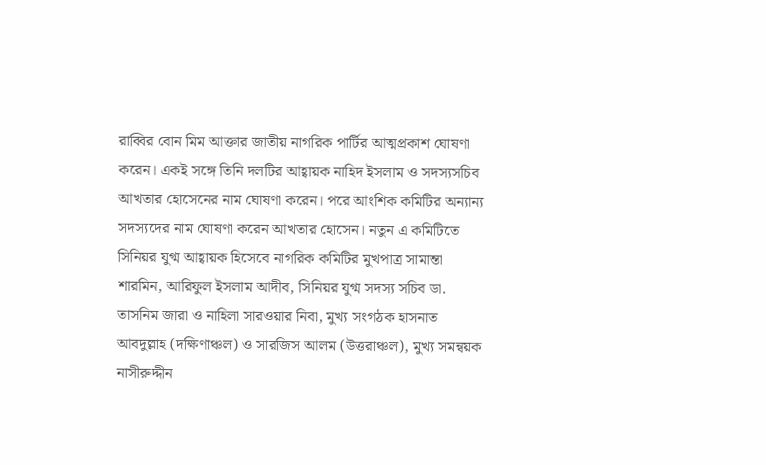রাব্বির বোন মিম আক্তার জাতীয় নাগরিক পার্টির আত্মপ্রকাশ ঘোষণা করেন। একই সঙ্গে তিনি দলটির আহ্বায়ক নাহিদ ইসলাম ও সদস্যসচিব আখতার হোসেনের নাম ঘোষণা করেন। পরে আংশিক কমিটির অন্যান্য সদস্যদের নাম ঘোষণা করেন আখতার হোসেন। নতুন এ কমিটিতে সিনিয়র যুগ্ম আহ্বায়ক হিসেবে নাগরিক কমিটির মুখপাত্র সামান্তা শারমিন, আরিফুল ইসলাম আদীব, সিনিয়র যুগ্ম সদস্য সচিব ডা. তাসনিম জারা ও নাহিলা সারওয়ার নিবা, মুখ্য সংগঠক হাসনাত আবদুল্লাহ (দক্ষিণাঞ্চল) ও সারজিস আলম (উত্তরাঞ্চল), মুখ্য সমন্বয়ক নাসীরুদ্দীন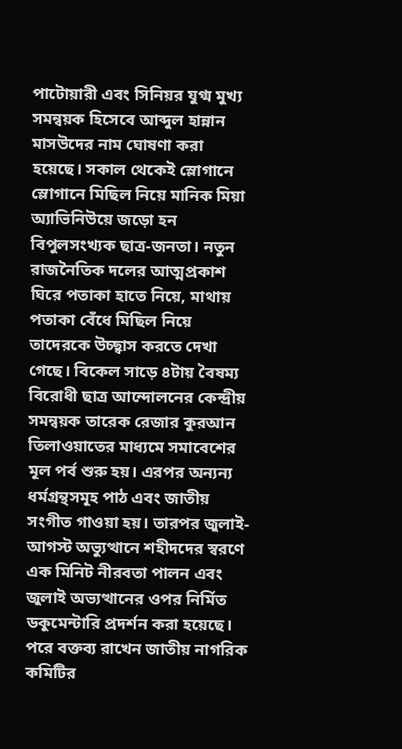পাটোয়ারী এবং সিনিয়র যুগ্ম মুখ্য সমন্বয়ক হিসেবে আব্দুল হান্নান মাসউদের নাম ঘোষণা করা হয়েছে। সকাল থেকেই স্লোগানে স্লোগানে মিছিল নিয়ে মানিক মিয়া অ্যাভিনিউয়ে জড়ো হন বিপুলসংখ্যক ছাত্র-জনতা। নতুন রাজনৈতিক দলের আত্মপ্রকাশ ঘিরে পতাকা হাতে নিয়ে, মাথায় পতাকা বেঁধে মিছিল নিয়ে তাদেরকে উচ্ছ্বাস করতে দেখা গেছে। বিকেল সাড়ে ৪টায় বৈষম্য বিরোধী ছাত্র আন্দোলনের কেন্দ্রীয় সমন্বয়ক তারেক রেজার কুরআন তিলাওয়াতের মাধ্যমে সমাবেশের মূল পর্ব শুরু হয়। এরপর অন্যন্য ধর্মগ্রন্থসমূহ পাঠ এবং জাতীয় সংগীত গাওয়া হয়। তারপর জুলাই-আগস্ট অভ্যুত্থানে শহীদদের স্বরণে এক মিনিট নীরবতা পালন এবং জুলাই অভ্যত্থানের ওপর নির্মিত ডকুমেন্টারি প্রদর্শন করা হয়েছে। পরে বক্তব্য রাখেন জাতীয় নাগরিক কমিটির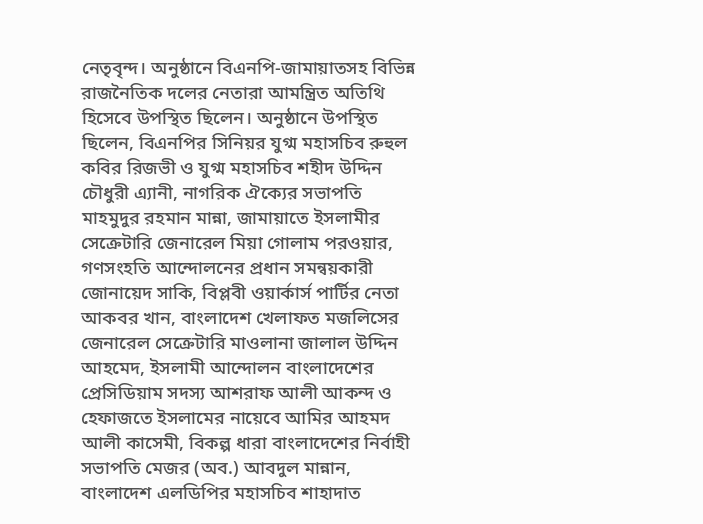নেতৃবৃন্দ। অনুষ্ঠানে বিএনপি-জামায়াতসহ বিভিন্ন রাজনৈতিক দলের নেতারা আমন্ত্রিত অতিথি হিসেবে উপস্থিত ছিলেন। অনুষ্ঠানে উপস্থিত ছিলেন, বিএনপির সিনিয়র যুগ্ম মহাসচিব রুহুল কবির রিজভী ও যুগ্ম মহাসচিব শহীদ উদ্দিন চৌধুরী এ্যানী, নাগরিক ঐক্যের সভাপতি মাহমুদুর রহমান মান্না, জামায়াতে ইসলামীর সেক্রেটারি জেনারেল মিয়া গোলাম পরওয়ার, গণসংহতি আন্দোলনের প্রধান সমন্বয়কারী জোনায়েদ সাকি, বিপ্লবী ওয়ার্কার্স পার্টির নেতা আকবর খান, বাংলাদেশ খেলাফত মজলিসের জেনারেল সেক্রেটারি মাওলানা জালাল উদ্দিন আহমেদ, ইসলামী আন্দোলন বাংলাদেশের প্রেসিডিয়াম সদস্য আশরাফ আলী আকন্দ ও হেফাজতে ইসলামের নায়েবে আমির আহমদ আলী কাসেমী, বিকল্প ধারা বাংলাদেশের নির্বাহী সভাপতি মেজর (অব.) আবদুল মান্নান, বাংলাদেশ এলডিপির মহাসচিব শাহাদাত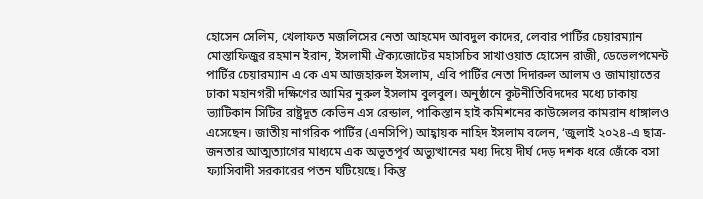হোসেন সেলিম, খেলাফত মজলিসের নেতা আহমেদ আবদুল কাদের, লেবার পার্টির চেয়ারম্যান মোস্তাফিজুর রহমান ইরান, ইসলামী ঐক্যজোটের মহাসচিব সাখাওয়াত হোসেন রাজী, ডেভেলপমেন্ট পার্টির চেয়ারম্যান এ কে এম আজহারুল ইসলাম, এবি পার্টির নেতা দিদারুল আলম ও জামায়াতের ঢাকা মহানগরী দক্ষিণের আমির নুরুল ইসলাম বুলবুল। অনুষ্ঠানে কূটনীতিবিদদের মধ্যে ঢাকায় ভ্যাটিকান সিটির রাষ্ট্রদূত কেভিন এস রেন্ডাল, পাকিস্তান হাই কমিশনের কাউন্সেলর কামরান ধাঙ্গালও এসেছেন। জাতীয় নাগরিক পার্টির (এনসিপি) আহ্বায়ক নাহিদ ইসলাম বলেন, ‘জুলাই ২০২৪-এ ছাত্র-জনতার আত্মত্যাগের মাধ্যমে এক অভূতপূর্ব অভ্যুত্থানের মধ্য দিয়ে দীর্ঘ দেড় দশক ধরে জেঁকে বসা ফ্যাসিবাদী সরকারের পতন ঘটিয়েছে। কিন্তু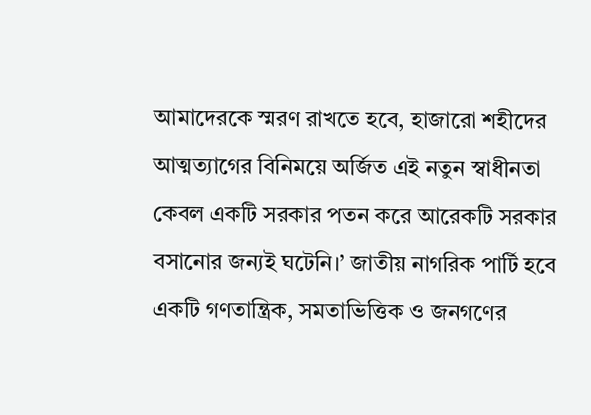আমাদেরকে স্মরণ রাখতে হবে, হাজারো শহীদের আত্মত্যাগের বিনিময়ে অর্জিত এই নতুন স্বাধীনতা কেবল একটি সরকার পতন করে আরেকটি সরকার বসানোর জন্যই ঘটেনি।’ জাতীয় নাগরিক পার্টি হবে একটি গণতান্ত্রিক, সমতাভিত্তিক ও জনগণের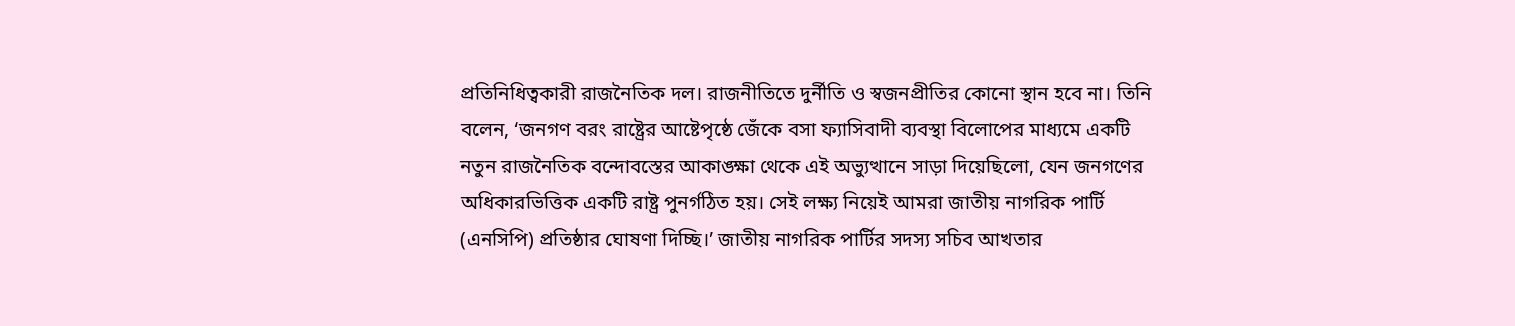প্রতিনিধিত্বকারী রাজনৈতিক দল। রাজনীতিতে দুর্নীতি ও স্বজনপ্রীতির কোনো স্থান হবে না। তিনি বলেন, ‘জনগণ বরং রাষ্ট্রের আষ্টেপৃষ্ঠে জেঁকে বসা ফ্যাসিবাদী ব্যবস্থা বিলোপের মাধ্যমে একটি নতুন রাজনৈতিক বন্দোবস্তের আকাঙ্ক্ষা থেকে এই অভ্যুত্থানে সাড়া দিয়েছিলো, যেন জনগণের অধিকারভিত্তিক একটি রাষ্ট্র পুনর্গঠিত হয়। সেই লক্ষ্য নিয়েই আমরা জাতীয় নাগরিক পার্টি (এনসিপি) প্রতিষ্ঠার ঘোষণা দিচ্ছি।’ জাতীয় নাগরিক পার্টির সদস্য সচিব আখতার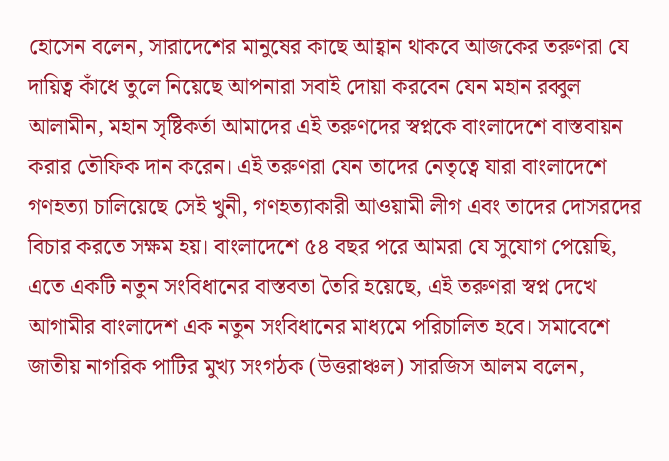হোসেন বলেন, সারাদেশের মানুষের কাছে আহ্বান থাকবে আজকের তরুণরা যে দায়িত্ব কাঁধে তুলে নিয়েছে আপনারা সবাই দোয়া করবেন যেন মহান রব্বুল আলামীন, মহান সৃষ্টিকর্তা আমাদের এই তরুণদের স্বপ্নকে বাংলাদেশে বাস্তবায়ন করার তৌফিক দান করেন। এই তরুণরা যেন তাদের নেতৃত্বে যারা বাংলাদেশে গণহত্যা চালিয়েছে সেই খুনী, গণহত্যাকারী আওয়ামী লীগ এবং তাদের দোসরদের বিচার করতে সক্ষম হয়। বাংলাদেশে ৫৪ বছর পরে আমরা যে সুযোগ পেয়েছি, এতে একটি নতুন সংবিধানের বাস্তবতা তৈরি হয়েছে, এই তরুণরা স্বপ্ন দেখে আগামীর বাংলাদেশ এক নতুন সংবিধানের মাধ্যমে পরিচালিত হবে। সমাবেশে জাতীয় নাগরিক পাটির মুখ্য সংগঠক (উত্তরাঞ্চল) সারজিস আলম বলেন,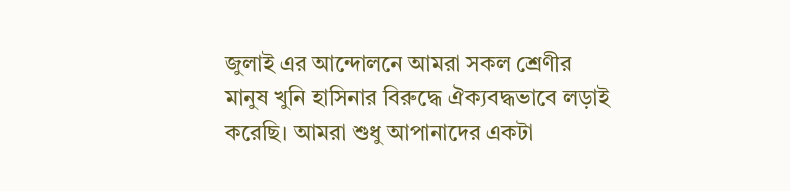জুলাই এর আন্দোলনে আমরা সকল শ্রেণীর মানুষ খুনি হাসিনার বিরুদ্ধে ঐক্যবদ্ধভাবে লড়াই করেছি। আমরা শুধু আপানাদের একটা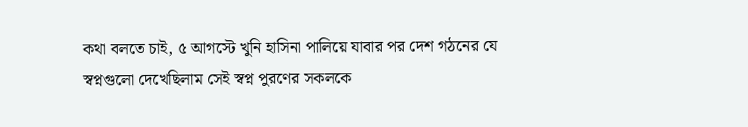কথা বলতে চাই, ৫ আগস্টে খুনি হাসিনা পালিয়ে যাবার পর দেশ গঠনের যে স্বপ্নগুলো দেখেছিলাম সেই স্বপ্ন পুরণের সকলকে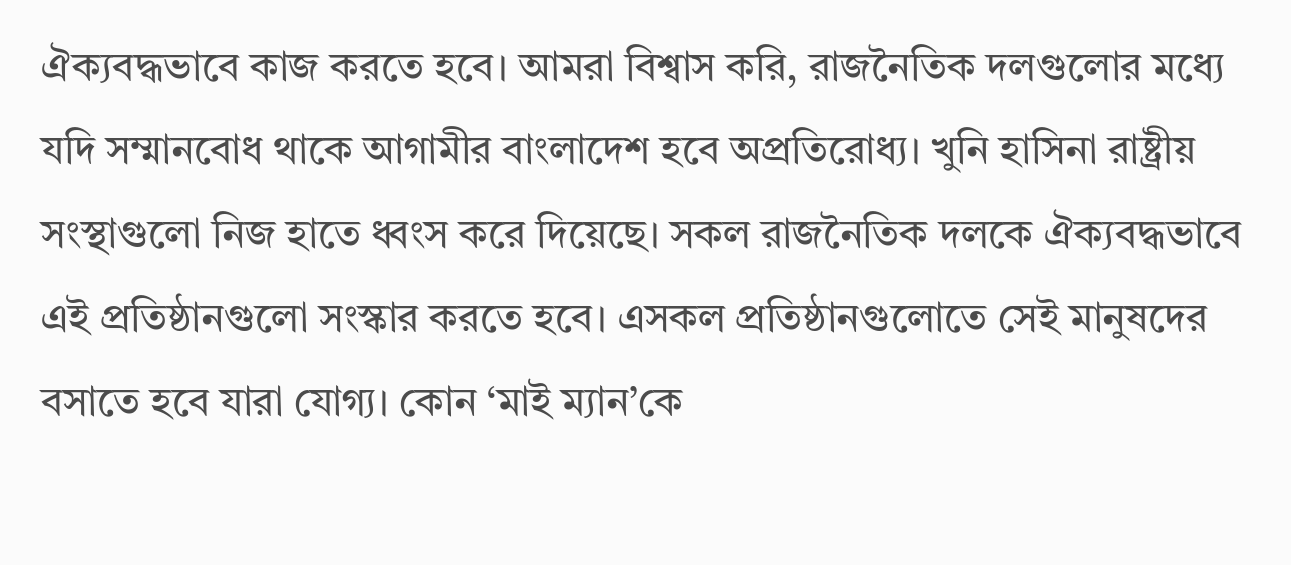ঐক্যবদ্ধভাবে কাজ করতে হবে। আমরা বিশ্বাস করি, রাজনৈতিক দলগুলোর মধ্যে যদি সম্মানবোধ থাকে আগামীর বাংলাদেশ হবে অপ্রতিরোধ্য। খুনি হাসিনা রাষ্ট্রীয় সংস্থাগুলো নিজ হাতে ধ্বংস করে দিয়েছে। সকল রাজনৈতিক দলকে ঐক্যবদ্ধভাবে এই প্রতিষ্ঠানগুলো সংস্কার করতে হবে। এসকল প্রতিষ্ঠানগুলোতে সেই মানুষদের বসাতে হবে যারা যোগ্য। কোন ‘মাই ম্যান’কে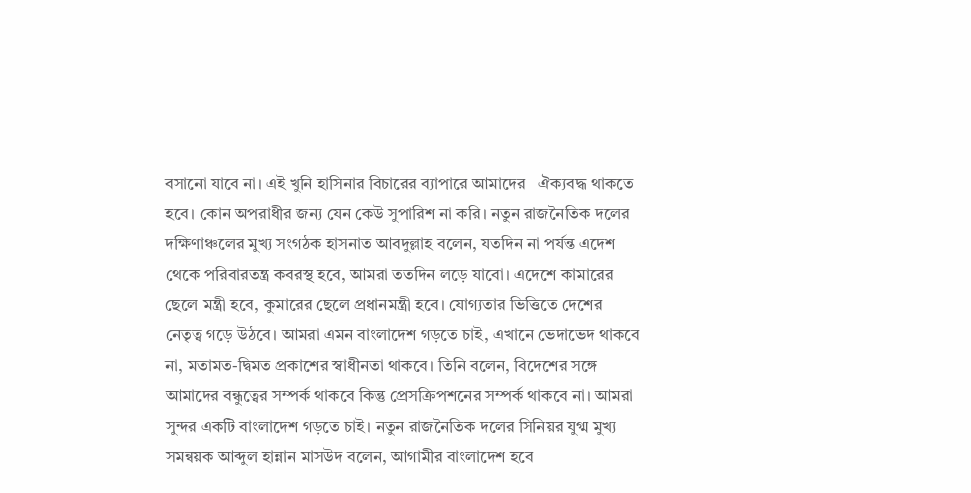বসানো যাবে না। এই খুনি হাসিনার বিচারের ব্যাপারে আমাদের   ঐক্যবদ্ধ থাকতে হবে। কোন অপরাধীর জন্য যেন কেউ সুপারিশ না করি। নতুন রাজনৈতিক দলের দক্ষিণাঞ্চলের মুখ্য সংগঠক হাসনাত আবদুল্লাহ বলেন, যতদিন না পর্যন্ত এদেশ থেকে পরিবারতন্ত্র কবরস্থ হবে, আমরা ততদিন লড়ে যাবো। এদেশে কামারের ছেলে মন্ত্রী হবে, কুমারের ছেলে প্রধানমন্ত্রী হবে। যোগ্যতার ভিত্তিতে দেশের নেতৃত্ব গড়ে উঠবে। আমরা এমন বাংলাদেশ গড়তে চাই, এখানে ভেদাভেদ থাকবে না, মতামত-দ্বিমত প্রকাশের স্বাধীনতা থাকবে। তিনি বলেন, বিদেশের সঙ্গে আমাদের বন্ধুত্বের সম্পর্ক থাকবে কিন্তু প্রেসক্রিপশনের সম্পর্ক থাকবে না। আমরা সুন্দর একটি বাংলাদেশ গড়তে চাই। নতুন রাজনৈতিক দলের সিনিয়র যুগ্ম মুখ্য সমন্বয়ক আব্দুল হান্নান মাসউদ বলেন, আগামীর বাংলাদেশ হবে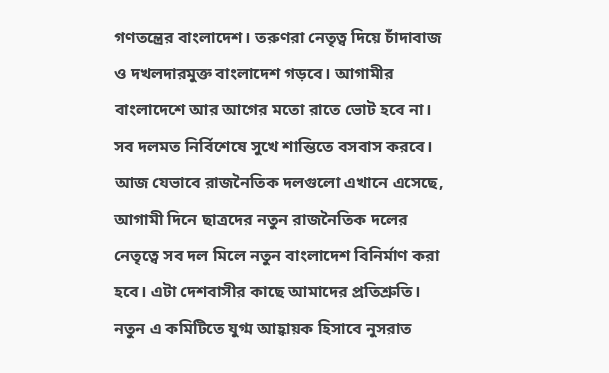গণতন্ত্রের বাংলাদেশ। তরুণরা নেতৃত্ব দিয়ে চাঁদাবাজ ও দখলদারমুক্ত বাংলাদেশ গড়বে। আগামীর বাংলাদেশে আর আগের মতো রাতে ভোট হবে না। সব দলমত নির্বিশেষে সুখে শান্তিতে বসবাস করবে। আজ যেভাবে রাজনৈতিক দলগুলো এখানে এসেছে, আগামী দিনে ছাত্রদের নতুন রাজনৈতিক দলের নেতৃত্বে সব দল মিলে নতুন বাংলাদেশ বিনির্মাণ করা হবে। এটা দেশবাসীর কাছে আমাদের প্রতিশ্রুতি। নতুন এ কমিটিতে যুগ্ম আহ্বায়ক হিসাবে নুসরাত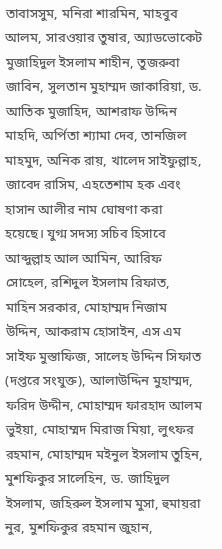তাবাসসুম, মনিরা শারমিন, মাহবুব আলম, সারওয়ার তুষার, অ্যাডভোকেট মুজাহিদুল ইসলাম শাহীন, তুজরুবা জাবিন, সুলতান মুহাম্মদ জাকারিয়া, ড. আতিক মুজাহিদ, আশরাফ উদ্দিন মাহদি, অর্পিতা শ্যামা দেব, তানজিল মাহমুদ, অনিক রায়, খালেদ সাইফুল্লাহ, জাবেদ রাসিম, এহতেশাম হক এবং হাসান আলীর নাম ঘোষণা করা হয়েছে। যুগ্ম সদস্য সচিব হিসাবে আব্দুল্লাহ আল আমিন, আরিফ সোহেল, রশিদুল ইসলাম রিফাত, মাহিন সরকার, মোহাম্মদ নিজাম উদ্দিন, আকরাম হোসাইন, এস এম সাইফ মুস্তাফিজ, সালেহ উদ্দিন সিফাত (দপ্তরে সংযুক্ত), আলাউদ্দিন মুহাম্মদ, ফরিদ উদ্দীন, মোহাম্মদ ফারহাদ আলম ভুইয়া, মোহাম্মদ মিরাজ মিয়া, লুৎফর রহমান, মোহাম্মদ মইনুল ইসলাম তুহিন, মুশফিকুর সালেহিন, ড. জাহিদুল ইসলাম, জহিরুল ইসলাম মুসা, হুমায়রা নুর, মুশফিকুর রহমান জুহান,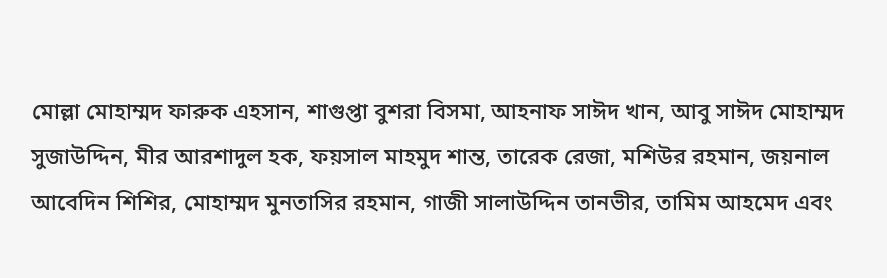মোল্লা মোহাম্মদ ফারুক এহসান, শাগুপ্তা বুশরা বিসমা, আহনাফ সাঈদ খান, আবু সাঈদ মোহাম্মদ সুজাউদ্দিন, মীর আরশাদুল হক, ফয়সাল মাহমুদ শান্ত, তারেক রেজা, মশিউর রহমান, জয়নাল আবেদিন শিশির, মোহাম্মদ মুনতাসির রহমান, গাজী সালাউদ্দিন তানভীর, তামিম আহমেদ এবং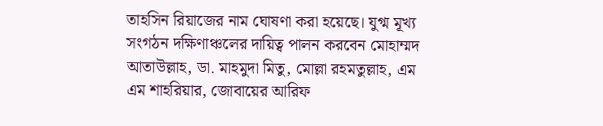তাহসিন রিয়াজের নাম ঘোষণা করা হয়েছে। যুগ্ম মূখ্য সংগঠন দক্ষিণাঞ্চলের দায়িত্ব পালন করবেন মোহাম্মদ আতাউল্লাহ, ডা. মাহমুদা মিতু, মোল্লা রহমতুল্লাহ, এম এম শাহরিয়ার, জোবায়ের আরিফ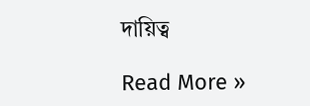দায়িত্ব

Read More »